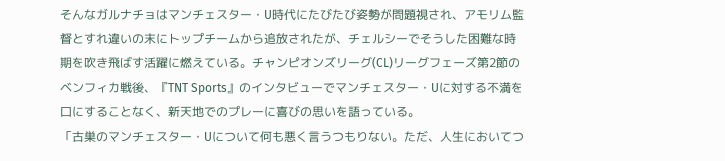そんなガルナチョはマンチェスター・U時代にたびたび姿勢が問題視され、アモリム監督とすれ違いの末にトップチームから追放されたが、チェルシーでそうした困難な時期を吹き飛ばす活躍に燃えている。チャンピオンズリーグ(CL)リーグフェーズ第2節のベンフィカ戦後、『TNT Sports』のインタビューでマンチェスター・Uに対する不満を口にすることなく、新天地でのプレーに喜びの思いを語っている。
「古巣のマンチェスター・Uについて何も悪く言うつもりない。ただ、人生においてつ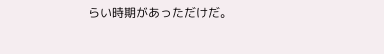らい時期があっただけだ。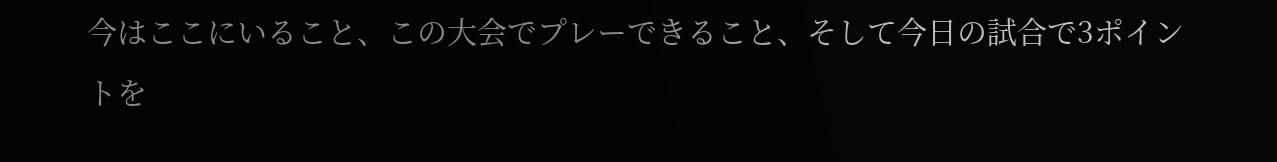今はここにいること、この大会でプレーできること、そして今日の試合で3ポイントを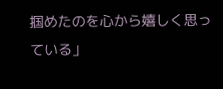掴めたのを心から嬉しく思っている」